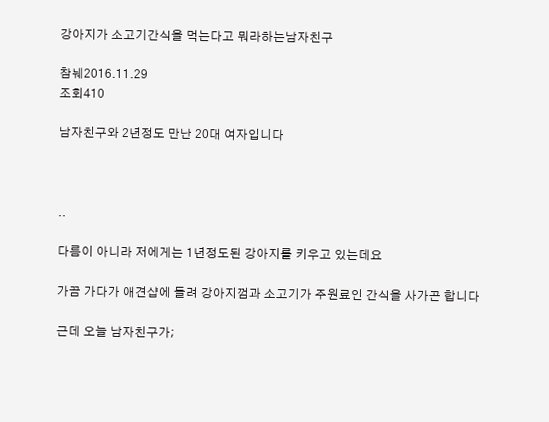강아지가 소고기간식을 먹는다고 뭐라하는남자친구

참눼2016.11.29
조회410

남자친구와 2년정도 만난 20대 여자입니다



..

다름이 아니라 저에게는 1년정도된 강아지를 키우고 있는데요

가끔 가다가 애견샵에 들려 강아지껌과 소고기가 주원료인 간식을 사가곤 합니다

근데 오늘 남자친구가;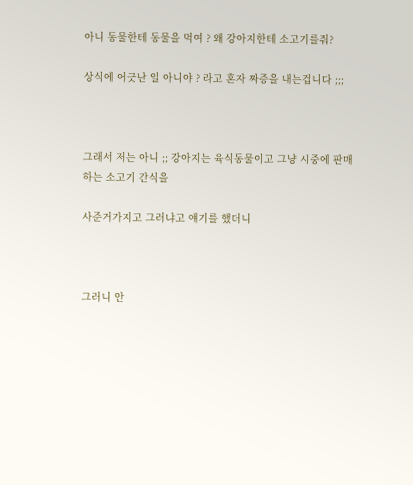아니 동물한테 동물을 먹여 ? 왜 강아지한테 소고기를줘?

상식에 어긋난 일 아니야 ? 라고 혼자 짜증을 내는겁니다 ;;;



그래서 저는 아니 ;; 강아지는 육식동물이고 그냥 시중에 판매하는 소고기 간식을

사준거가지고 그러냐고 얘기를 했더니



그러니 안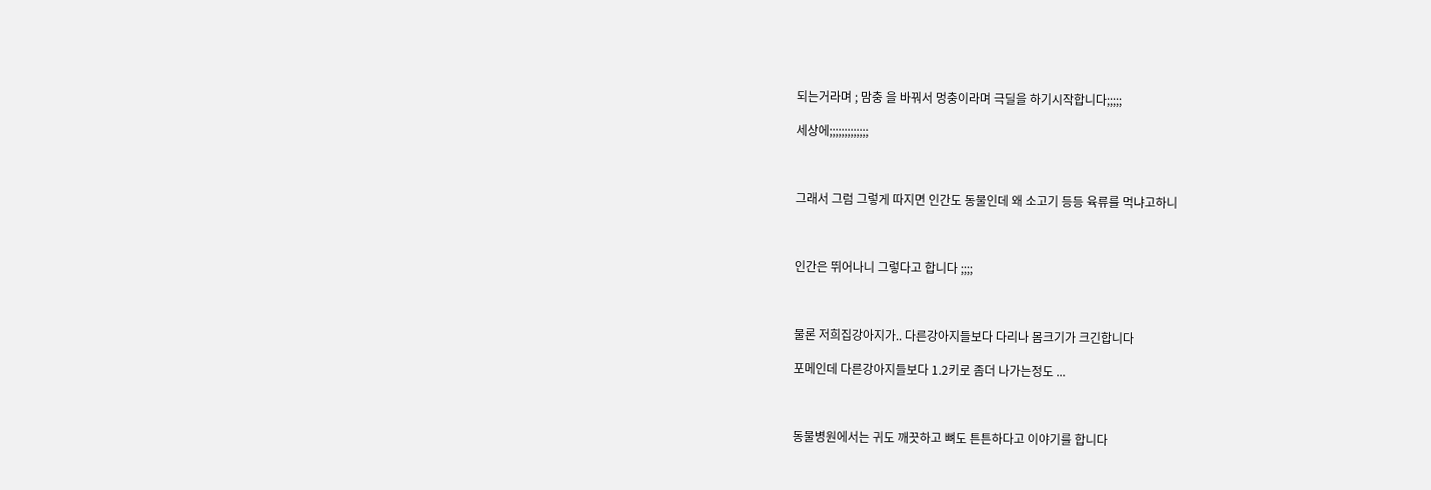되는거라며 ; 맘충 을 바꿔서 멍충이라며 극딜을 하기시작합니다;;;;;

세상에;;;;;;;;;;;;;



그래서 그럼 그렇게 따지면 인간도 동물인데 왜 소고기 등등 육류를 먹냐고하니



인간은 뛰어나니 그렇다고 합니다 ;;;;



물론 저희집강아지가.. 다른강아지들보다 다리나 몸크기가 크긴합니다

포메인데 다른강아지들보다 1.2키로 좀더 나가는정도 ...



동물병원에서는 귀도 깨끗하고 뼈도 튼튼하다고 이야기를 합니다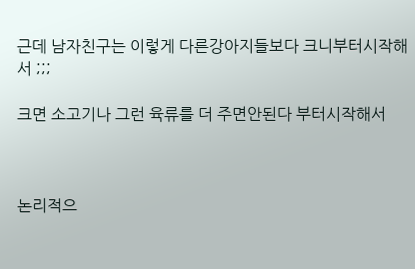근데 남자친구는 이렇게 다른강아지들보다 크니부터시작해서 ;;;

크면 소고기나 그런 육류를 더 주면안된다 부터시작해서



논리적으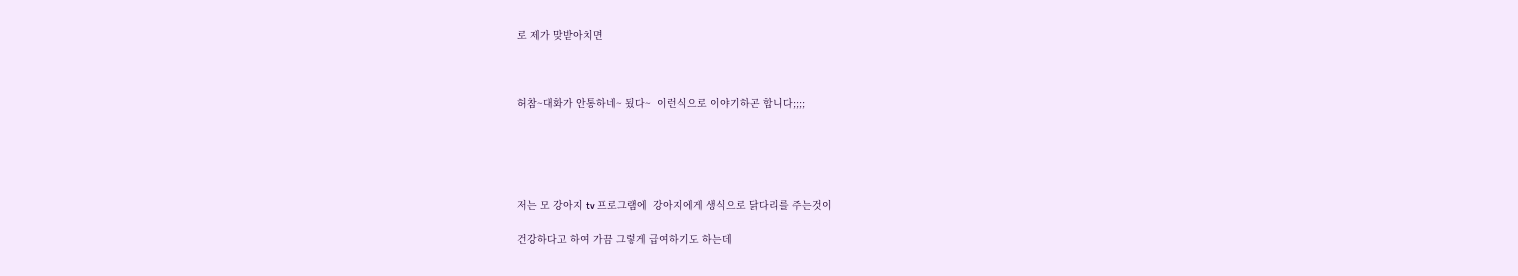로 제가 맞받아치면



허참~대화가 안통하네~ 됬다~  이런식으로 이야기하곤 합니다;;;;





저는 모 강아지 tv 프로그램에  강아지에게 생식으로 닭다리를 주는것이

건강하다고 하여 가끔 그렇게 급여하기도 하는데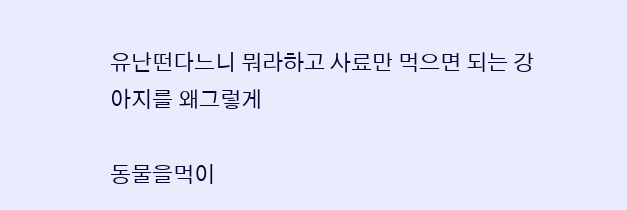유난떤다느니 뭐라하고 사료만 먹으면 되는 강아지를 왜그렇게

동물을먹이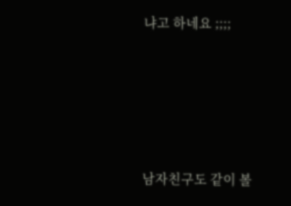냐고 하네요 ;;;;







남자친구도 같이 볼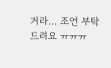거라... 조언 부탁드려요 ㅠㅠㅠ